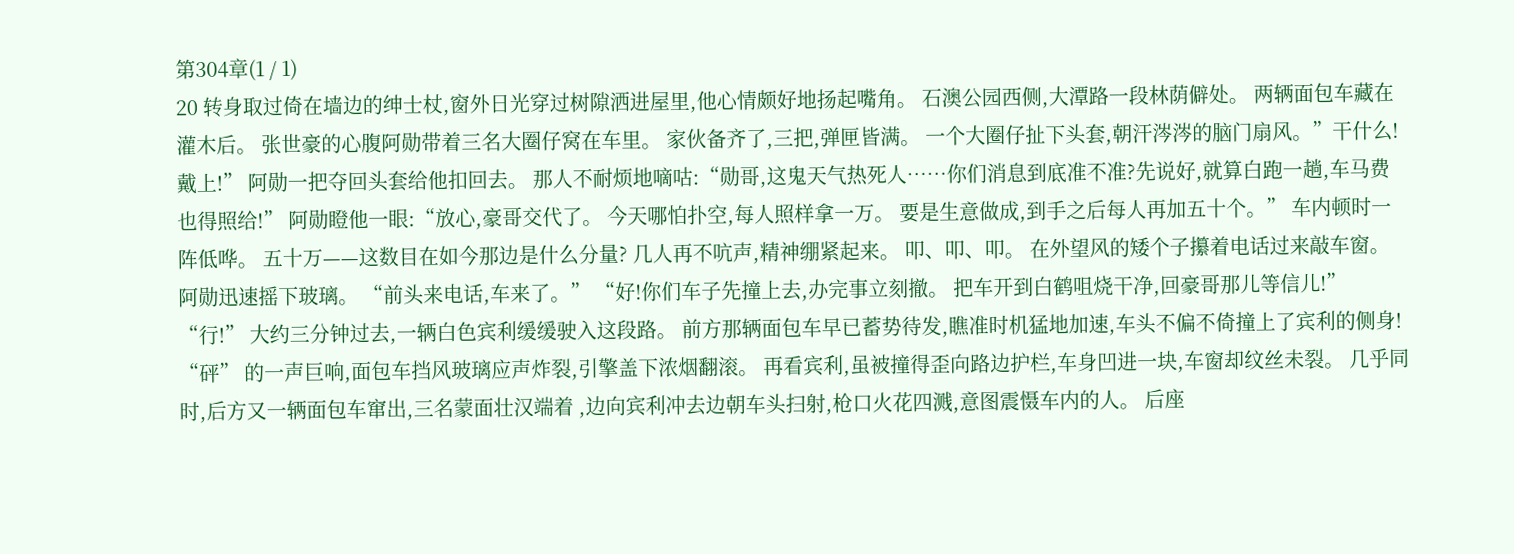第304章(1 / 1)
20 转身取过倚在墙边的绅士杖,窗外日光穿过树隙洒进屋里,他心情颇好地扬起嘴角。 石澳公园西侧,大潭路一段林荫僻处。 两辆面包车藏在灌木后。 张世豪的心腹阿勋带着三名大圈仔窝在车里。 家伙备齐了,三把,弹匣皆满。 一个大圈仔扯下头套,朝汗涔涔的脑门扇风。”干什么!戴上!” 阿勋一把夺回头套给他扣回去。 那人不耐烦地嘀咕:“勋哥,这鬼天气热死人……你们消息到底准不准?先说好,就算白跑一趟,车马费也得照给!” 阿勋瞪他一眼:“放心,豪哥交代了。 今天哪怕扑空,每人照样拿一万。 要是生意做成,到手之后每人再加五十个。” 车内顿时一阵低哗。 五十万——这数目在如今那边是什么分量? 几人再不吭声,精神绷紧起来。 叩、叩、叩。 在外望风的矮个子攥着电话过来敲车窗。 阿勋迅速摇下玻璃。 “前头来电话,车来了。” “好!你们车子先撞上去,办完事立刻撤。 把车开到白鹤咀烧干净,回豪哥那儿等信儿!” “行!” 大约三分钟过去,一辆白色宾利缓缓驶入这段路。 前方那辆面包车早已蓄势待发,瞧准时机猛地加速,车头不偏不倚撞上了宾利的侧身! “砰” 的一声巨响,面包车挡风玻璃应声炸裂,引擎盖下浓烟翻滚。 再看宾利,虽被撞得歪向路边护栏,车身凹进一块,车窗却纹丝未裂。 几乎同时,后方又一辆面包车窜出,三名蒙面壮汉端着 ,边向宾利冲去边朝车头扫射,枪口火花四溅,意图震慑车内的人。 后座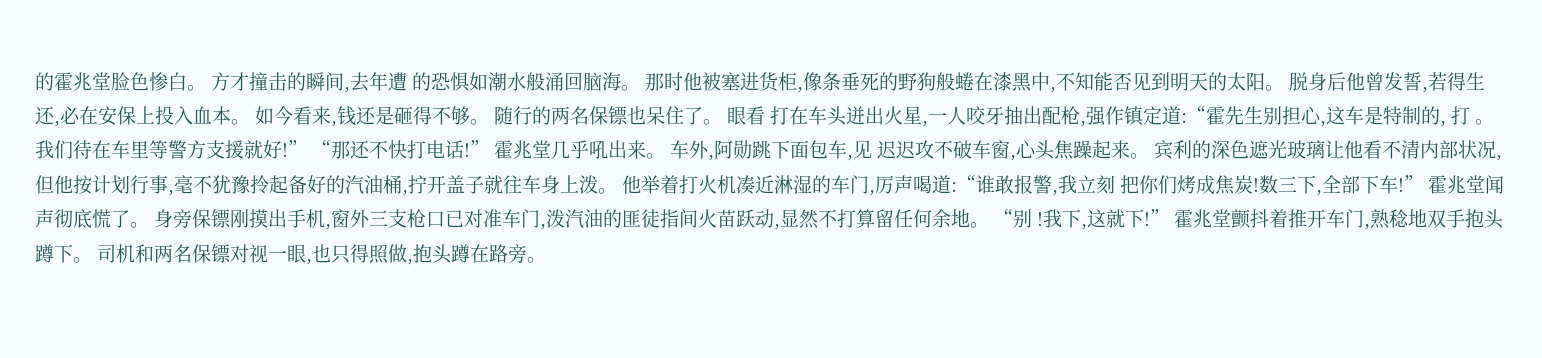的霍兆堂脸色惨白。 方才撞击的瞬间,去年遭 的恐惧如潮水般涌回脑海。 那时他被塞进货柜,像条垂死的野狗般蜷在漆黑中,不知能否见到明天的太阳。 脱身后他曾发誓,若得生还,必在安保上投入血本。 如今看来,钱还是砸得不够。 随行的两名保镖也呆住了。 眼看 打在车头迸出火星,一人咬牙抽出配枪,强作镇定道:“霍先生别担心,这车是特制的, 打 。 我们待在车里等警方支援就好!” “那还不快打电话!” 霍兆堂几乎吼出来。 车外,阿勋跳下面包车,见 迟迟攻不破车窗,心头焦躁起来。 宾利的深色遮光玻璃让他看不清内部状况,但他按计划行事,毫不犹豫拎起备好的汽油桶,拧开盖子就往车身上泼。 他举着打火机凑近淋湿的车门,厉声喝道:“谁敢报警,我立刻 把你们烤成焦炭!数三下,全部下车!” 霍兆堂闻声彻底慌了。 身旁保镖刚摸出手机,窗外三支枪口已对准车门,泼汽油的匪徒指间火苗跃动,显然不打算留任何余地。 “别 !我下,这就下!” 霍兆堂颤抖着推开车门,熟稔地双手抱头蹲下。 司机和两名保镖对视一眼,也只得照做,抱头蹲在路旁。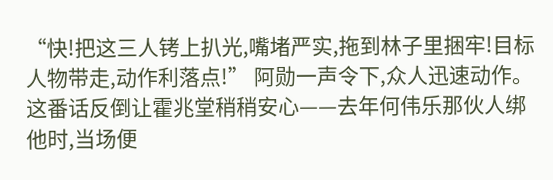“快!把这三人铐上扒光,嘴堵严实,拖到林子里捆牢!目标人物带走,动作利落点!” 阿勋一声令下,众人迅速动作。 这番话反倒让霍兆堂稍稍安心——去年何伟乐那伙人绑他时,当场便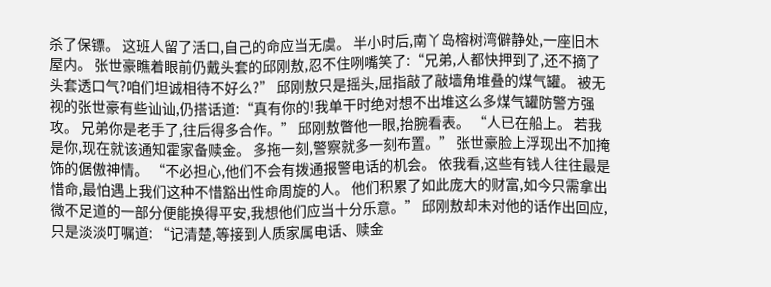杀了保镖。 这班人留了活口,自己的命应当无虞。 半小时后,南丫岛榕树湾僻静处,一座旧木屋内。 张世豪瞧着眼前仍戴头套的邱刚敖,忍不住咧嘴笑了:“兄弟,人都快押到了,还不摘了头套透口气?咱们坦诚相待不好么?” 邱刚敖只是摇头,屈指敲了敲墙角堆叠的煤气罐。 被无视的张世豪有些讪讪,仍搭话道:“真有你的!我单干时绝对想不出堆这么多煤气罐防警方强攻。 兄弟你是老手了,往后得多合作。” 邱刚敖瞥他一眼,抬腕看表。 “人已在船上。 若我是你,现在就该通知霍家备赎金。 多拖一刻,警察就多一刻布置。” 张世豪脸上浮现出不加掩饰的倨傲神情。 “不必担心,他们不会有拨通报警电话的机会。 依我看,这些有钱人往往最是惜命,最怕遇上我们这种不惜豁出性命周旋的人。 他们积累了如此庞大的财富,如今只需拿出微不足道的一部分便能换得平安,我想他们应当十分乐意。” 邱刚敖却未对他的话作出回应,只是淡淡叮嘱道: “记清楚,等接到人质家属电话、赎金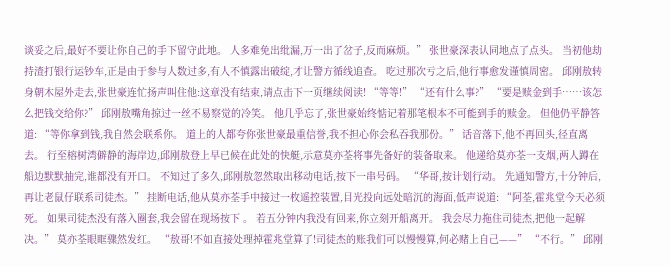谈妥之后,最好不要让你自己的手下留守此地。 人多难免出纰漏,万一出了岔子,反而麻烦。” 张世豪深表认同地点了点头。 当初他劫持渣打银行运钞车,正是由于参与人数过多,有人不慎露出破绽,才让警方循线追查。 吃过那次亏之后,他行事愈发谨慎周密。 邱刚敖转身朝木屋外走去,张世豪连忙扬声叫住他:这章没有结束,请点击下一页继续阅读! “等等!” “还有什么事?” “要是赎金到手……该怎么把钱交给你?” 邱刚敖嘴角掠过一丝不易察觉的冷笑。 他几乎忘了,张世豪始终惦记着那笔根本不可能到手的赎金。 但他仍平静答道: “等你拿到钱,我自然会联系你。 道上的人都夸你张世豪最重信誉,我不担心你会私吞我那份。” 话音落下,他不再回头,径直离去。 行至榕树湾僻静的海岸边,邱刚敖登上早已候在此处的快艇,示意莫亦荃将事先备好的装备取来。 他递给莫亦荃一支烟,两人蹲在船边默默抽完,谁都没有开口。 不知过了多久,邱刚敖忽然取出移动电话,按下一串号码。 “华哥,按计划行动。 先通知警方,十分钟后,再让老鼠仔联系司徒杰。” 挂断电话,他从莫亦荃手中接过一枚遥控装置,目光投向远处暗沉的海面,低声说道: “阿荃,霍兆堂今天必须死。 如果司徒杰没有落入圈套,我会留在现场按下 。 若五分钟内我没有回来,你立刻开船离开。 我会尽力拖住司徒杰,把他一起解决。” 莫亦荃眼眶骤然发红。 “敖哥!不如直接处理掉霍兆堂算了!司徒杰的账我们可以慢慢算,何必赌上自己——” “不行。” 邱刚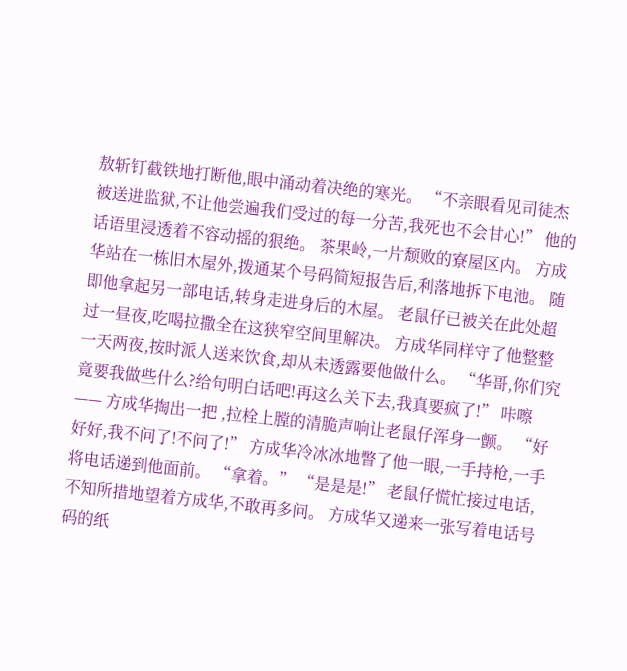敖斩钉截铁地打断他,眼中涌动着决绝的寒光。 “不亲眼看见司徒杰被送进监狱,不让他尝遍我们受过的每一分苦,我死也不会甘心!” 他的话语里浸透着不容动摇的狠绝。 茶果岭,一片颓败的寮屋区内。 方成华站在一栋旧木屋外,拨通某个号码简短报告后,利落地拆下电池。 随即他拿起另一部电话,转身走进身后的木屋。 老鼠仔已被关在此处超过一昼夜,吃喝拉撒全在这狭窄空间里解决。 方成华同样守了他整整一天两夜,按时派人送来饮食,却从未透露要他做什么。 “华哥,你们究竟要我做些什么?给句明白话吧!再这么关下去,我真要疯了!” 咔嚓—— 方成华掏出一把 ,拉栓上膛的清脆声响让老鼠仔浑身一颤。 “好好好,我不问了!不问了!” 方成华冷冰冰地瞥了他一眼,一手持枪,一手将电话递到他面前。 “拿着。” “是是是!” 老鼠仔慌忙接过电话,不知所措地望着方成华,不敢再多问。 方成华又递来一张写着电话号码的纸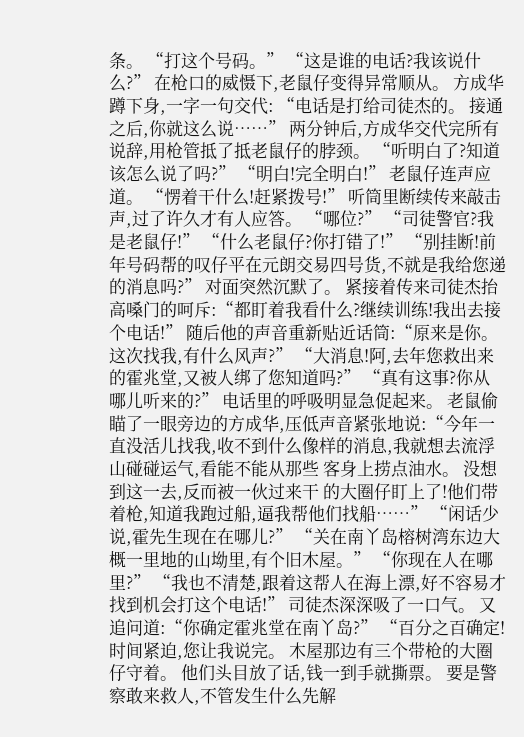条。 “打这个号码。” “这是谁的电话?我该说什么?” 在枪口的威慑下,老鼠仔变得异常顺从。 方成华蹲下身,一字一句交代: “电话是打给司徒杰的。 接通之后,你就这么说……” 两分钟后,方成华交代完所有说辞,用枪管抵了抵老鼠仔的脖颈。 “听明白了?知道该怎么说了吗?” “明白!完全明白!” 老鼠仔连声应道。 “愣着干什么!赶紧拨号!” 听筒里断续传来敲击声,过了许久才有人应答。 “哪位?” “司徒警官?我是老鼠仔!” “什么老鼠仔?你打错了!” “别挂断!前年号码帮的叹仔平在元朗交易四号货,不就是我给您递的消息吗?” 对面突然沉默了。 紧接着传来司徒杰抬高嗓门的呵斥:“都盯着我看什么?继续训练!我出去接个电话!” 随后他的声音重新贴近话筒:“原来是你。 这次找我,有什么风声?” “大消息!阿,去年您救出来的霍兆堂,又被人绑了您知道吗?” “真有这事?你从哪儿听来的?” 电话里的呼吸明显急促起来。 老鼠偷瞄了一眼旁边的方成华,压低声音紧张地说:“今年一直没活儿找我,收不到什么像样的消息,我就想去流浮山碰碰运气,看能不能从那些 客身上捞点油水。 没想到这一去,反而被一伙过来干 的大圈仔盯上了!他们带着枪,知道我跑过船,逼我帮他们找船……” “闲话少说,霍先生现在在哪儿?” “关在南丫岛榕树湾东边大概一里地的山坳里,有个旧木屋。” “你现在人在哪里?” “我也不清楚,跟着这帮人在海上漂,好不容易才找到机会打这个电话!” 司徒杰深深吸了一口气。 又追问道:“你确定霍兆堂在南丫岛?” “百分之百确定!时间紧迫,您让我说完。 木屋那边有三个带枪的大圈仔守着。 他们头目放了话,钱一到手就撕票。 要是警察敢来救人,不管发生什么先解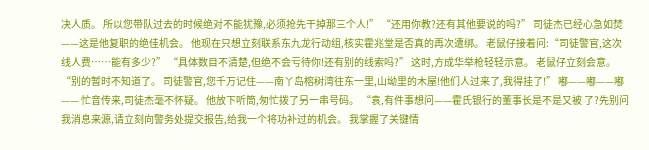决人质。 所以您带队过去的时候绝对不能犹豫,必须抢先干掉那三个人!” “还用你教?还有其他要说的吗?” 司徒杰已经心急如焚——这是他复职的绝佳机会。 他现在只想立刻联系东九龙行动组,核实霍兆堂是否真的再次遭绑。 老鼠仔接着问:“司徒警官,这次线人费……能有多少?” “具体数目不清楚,但绝不会亏待你!还有别的线索吗?” 这时,方成华举枪轻轻示意。 老鼠仔立刻会意。 “别的暂时不知道了。 司徒警官,您千万记住——南丫岛榕树湾往东一里,山坳里的木屋!他们人过来了,我得挂了!” 嘟——嘟——嘟—— 忙音传来,司徒杰毫不怀疑。 他放下听筒,匆忙拨了另一串号码。 “袁,有件事想问——霍氏银行的董事长是不是又被 了?先别问我消息来源,请立刻向警务处提交报告,给我一个将功补过的机会。 我掌握了关键情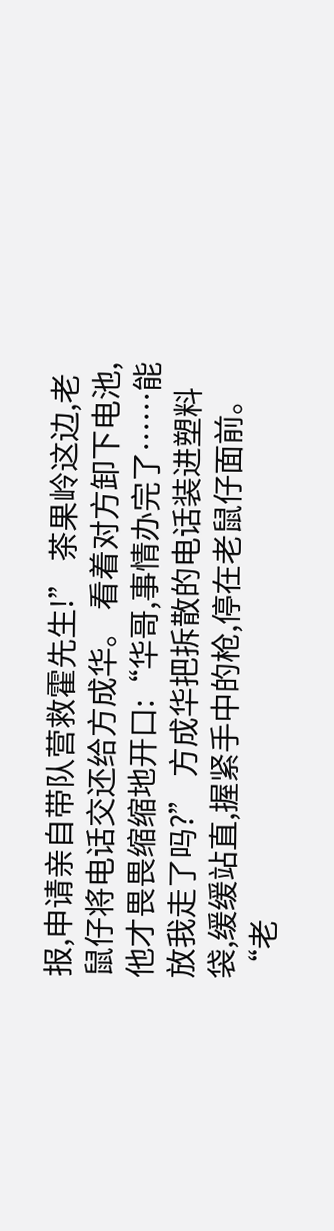报,申请亲自带队营救霍先生!” 茶果岭这边,老鼠仔将电话交还给方成华。 看着对方卸下电池,他才畏畏缩缩地开口:“华哥,事情办完了……能放我走了吗?” 方成华把拆散的电话装进塑料袋,缓缓站直,握紧手中的枪,停在老鼠仔面前。 “老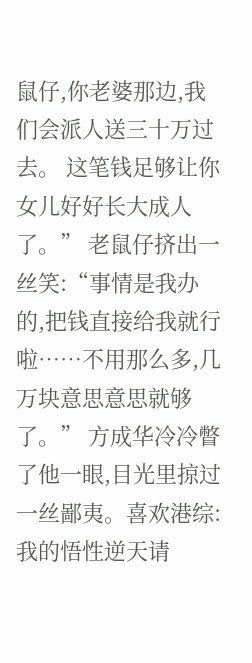鼠仔,你老婆那边,我们会派人送三十万过去。 这笔钱足够让你女儿好好长大成人了。” 老鼠仔挤出一丝笑:“事情是我办的,把钱直接给我就行啦……不用那么多,几万块意思意思就够了。” 方成华冷冷瞥了他一眼,目光里掠过一丝鄙夷。喜欢港综:我的悟性逆天请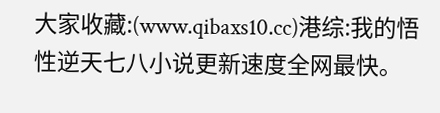大家收藏:(www.qibaxs10.cc)港综:我的悟性逆天七八小说更新速度全网最快。